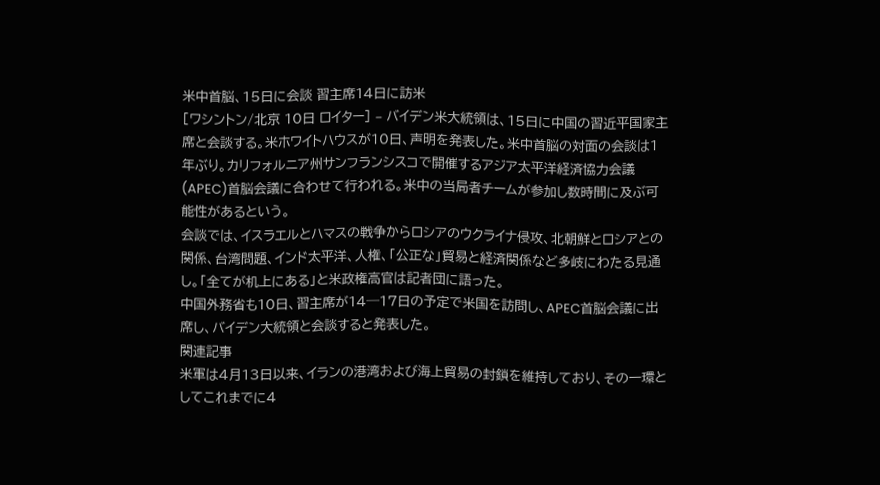米中首脳、15日に会談 習主席14日に訪米
[ワシントン/北京 10日 ロイター] – バイデン米大統領は、15日に中国の習近平国家主席と会談する。米ホワイトハウスが10日、声明を発表した。米中首脳の対面の会談は1年ぶり。カリフォルニア州サンフランシスコで開催するアジア太平洋経済協力会議(APEC)首脳会議に合わせて行われる。米中の当局者チームが参加し数時間に及ぶ可能性があるという。
会談では、イスラエルとハマスの戦争からロシアのウクライナ侵攻、北朝鮮とロシアとの関係、台湾問題、インド太平洋、人権、「公正な」貿易と経済関係など多岐にわたる見通し。「全てが机上にある」と米政権高官は記者団に語った。
中国外務省も10日、習主席が14─17日の予定で米国を訪問し、APEC首脳会議に出席し、バイデン大統領と会談すると発表した。
関連記事
米軍は4月13日以来、イランの港湾および海上貿易の封鎖を維持しており、その一環としてこれまでに4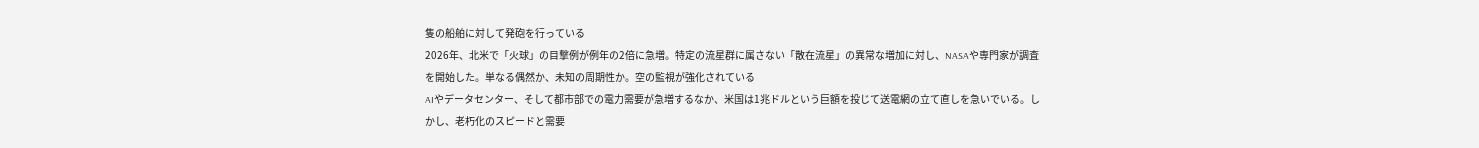隻の船舶に対して発砲を行っている
2026年、北米で「火球」の目撃例が例年の2倍に急増。特定の流星群に属さない「散在流星」の異常な増加に対し、NASAや専門家が調査を開始した。単なる偶然か、未知の周期性か。空の監視が強化されている
AIやデータセンター、そして都市部での電力需要が急増するなか、米国は1兆ドルという巨額を投じて送電網の立て直しを急いでいる。しかし、老朽化のスピードと需要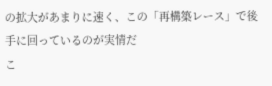の拡大があまりに速く、この「再構築レース」で後手に回っているのが実情だ
こ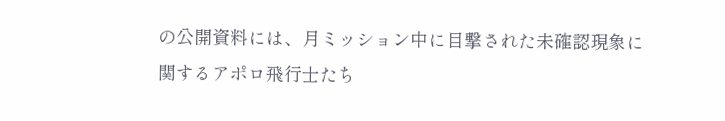の公開資料には、月ミッション中に目撃された未確認現象に関するアポロ飛行士たち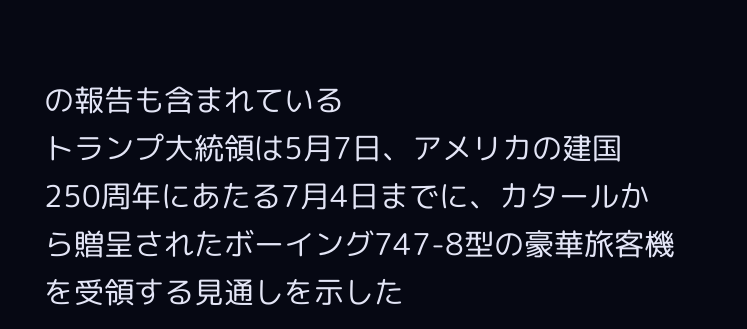の報告も含まれている
トランプ大統領は5月7日、アメリカの建国250周年にあたる7月4日までに、カタールから贈呈されたボーイング747-8型の豪華旅客機を受領する見通しを示した